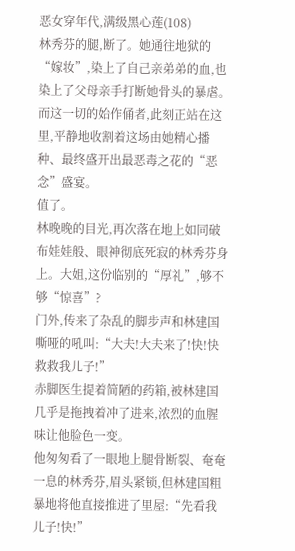恶女穿年代,满级黑心莲(108)
林秀芬的腿,断了。她通往地狱的“嫁妆”,染上了自己亲弟弟的血,也染上了父母亲手打断她骨头的暴虐。
而这一切的始作俑者,此刻正站在这里,平静地收割着这场由她精心播种、最终盛开出最恶毒之花的“恶念”盛宴。
值了。
林晚晚的目光,再次落在地上如同破布娃娃般、眼神彻底死寂的林秀芬身上。大姐,这份临别的“厚礼”,够不够“惊喜”?
门外,传来了杂乱的脚步声和林建国嘶哑的吼叫:“大夫!大夫来了!快!快救救我儿子!”
赤脚医生提着简陋的药箱,被林建国几乎是拖拽着冲了进来,浓烈的血腥味让他脸色一变。
他匆匆看了一眼地上腿骨断裂、奄奄一息的林秀芬,眉头紧锁,但林建国粗暴地将他直接推进了里屋:“先看我儿子!快!”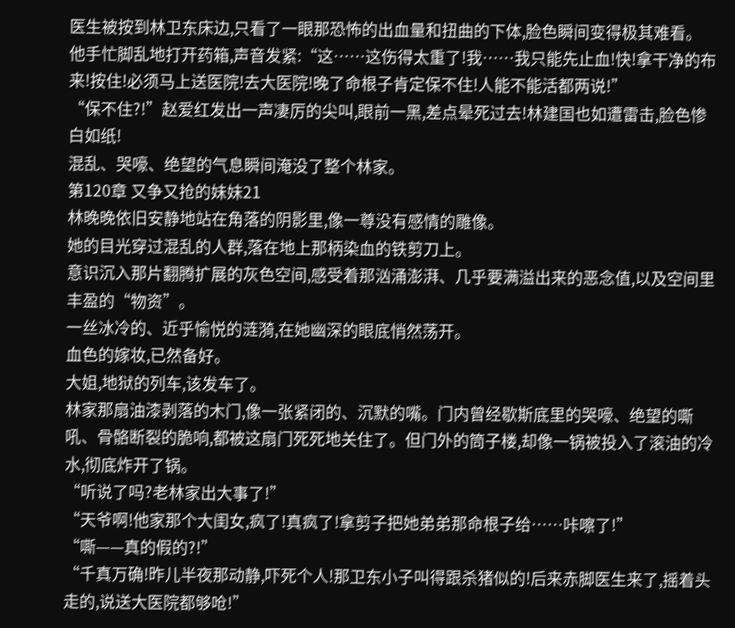医生被按到林卫东床边,只看了一眼那恐怖的出血量和扭曲的下体,脸色瞬间变得极其难看。
他手忙脚乱地打开药箱,声音发紧:“这……这伤得太重了!我……我只能先止血!快!拿干净的布来!按住!必须马上送医院!去大医院!晚了命根子肯定保不住!人能不能活都两说!”
“保不住?!”赵爱红发出一声凄厉的尖叫,眼前一黑,差点晕死过去!林建国也如遭雷击,脸色惨白如纸!
混乱、哭嚎、绝望的气息瞬间淹没了整个林家。
第120章 又争又抢的妹妹21
林晚晚依旧安静地站在角落的阴影里,像一尊没有感情的雕像。
她的目光穿过混乱的人群,落在地上那柄染血的铁剪刀上。
意识沉入那片翻腾扩展的灰色空间,感受着那汹涌澎湃、几乎要满溢出来的恶念值,以及空间里丰盈的“物资”。
一丝冰冷的、近乎愉悦的涟漪,在她幽深的眼底悄然荡开。
血色的嫁妆,已然备好。
大姐,地狱的列车,该发车了。
林家那扇油漆剥落的木门,像一张紧闭的、沉默的嘴。门内曾经歇斯底里的哭嚎、绝望的嘶吼、骨骼断裂的脆响,都被这扇门死死地关住了。但门外的筒子楼,却像一锅被投入了滚油的冷水,彻底炸开了锅。
“听说了吗?老林家出大事了!”
“天爷啊!他家那个大闺女,疯了!真疯了!拿剪子把她弟弟那命根子给……咔嚓了!”
“嘶——真的假的?!”
“千真万确!昨儿半夜那动静,吓死个人!那卫东小子叫得跟杀猪似的!后来赤脚医生来了,摇着头走的,说送大医院都够呛!”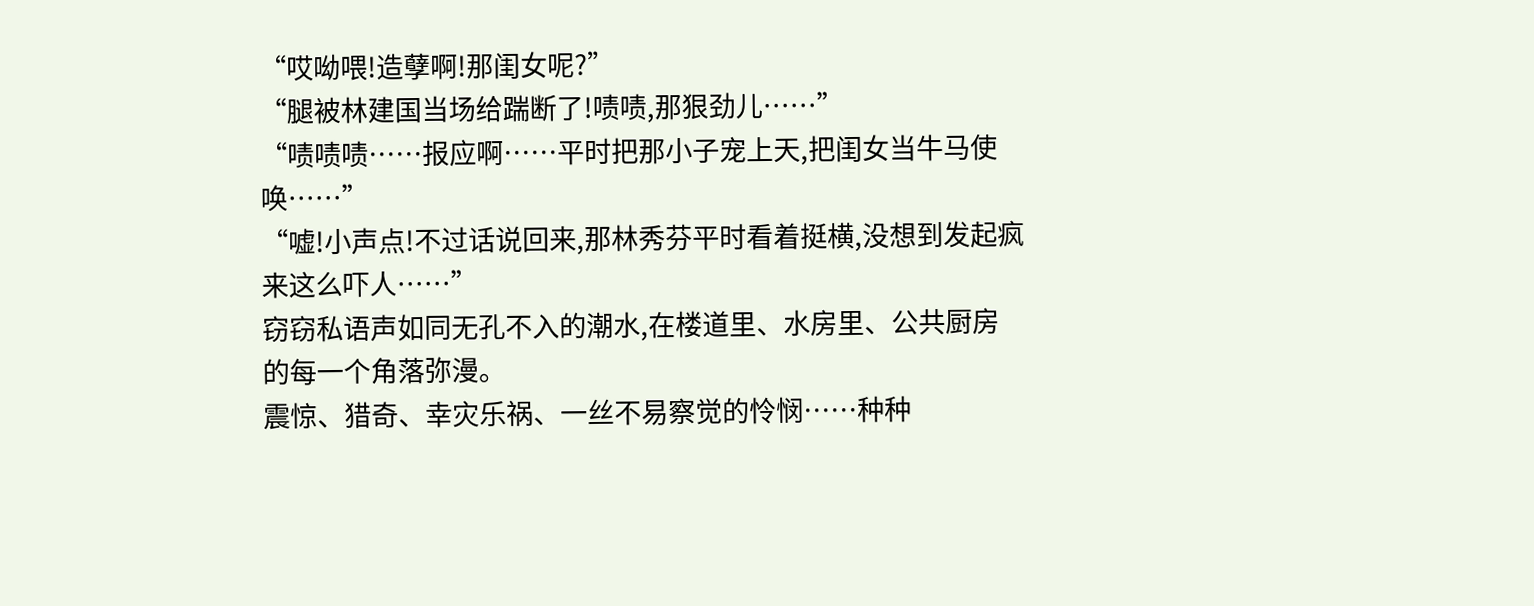“哎呦喂!造孽啊!那闺女呢?”
“腿被林建国当场给踹断了!啧啧,那狠劲儿……”
“啧啧啧……报应啊……平时把那小子宠上天,把闺女当牛马使唤……”
“嘘!小声点!不过话说回来,那林秀芬平时看着挺横,没想到发起疯来这么吓人……”
窃窃私语声如同无孔不入的潮水,在楼道里、水房里、公共厨房的每一个角落弥漫。
震惊、猎奇、幸灾乐祸、一丝不易察觉的怜悯……种种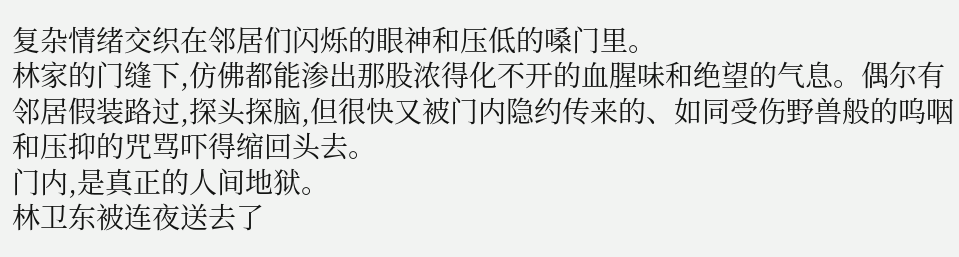复杂情绪交织在邻居们闪烁的眼神和压低的嗓门里。
林家的门缝下,仿佛都能渗出那股浓得化不开的血腥味和绝望的气息。偶尔有邻居假装路过,探头探脑,但很快又被门内隐约传来的、如同受伤野兽般的呜咽和压抑的咒骂吓得缩回头去。
门内,是真正的人间地狱。
林卫东被连夜送去了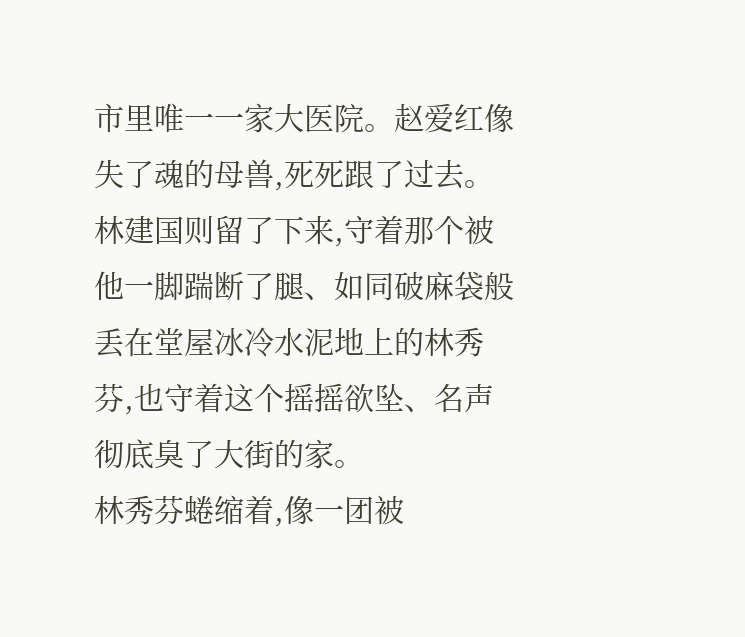市里唯一一家大医院。赵爱红像失了魂的母兽,死死跟了过去。
林建国则留了下来,守着那个被他一脚踹断了腿、如同破麻袋般丢在堂屋冰冷水泥地上的林秀芬,也守着这个摇摇欲坠、名声彻底臭了大街的家。
林秀芬蜷缩着,像一团被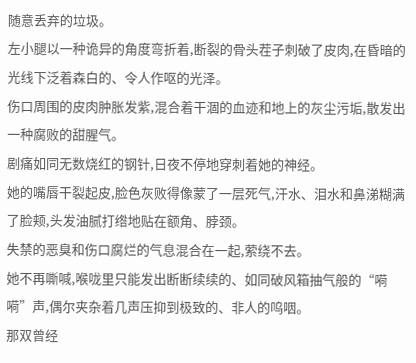随意丢弃的垃圾。
左小腿以一种诡异的角度弯折着,断裂的骨头茬子刺破了皮肉,在昏暗的光线下泛着森白的、令人作呕的光泽。
伤口周围的皮肉肿胀发紫,混合着干涸的血迹和地上的灰尘污垢,散发出一种腐败的甜腥气。
剧痛如同无数烧红的钢针,日夜不停地穿刺着她的神经。
她的嘴唇干裂起皮,脸色灰败得像蒙了一层死气,汗水、泪水和鼻涕糊满了脸颊,头发油腻打绺地贴在额角、脖颈。
失禁的恶臭和伤口腐烂的气息混合在一起,萦绕不去。
她不再嘶喊,喉咙里只能发出断断续续的、如同破风箱抽气般的“嗬嗬”声,偶尔夹杂着几声压抑到极致的、非人的呜咽。
那双曾经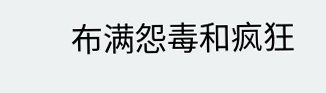布满怨毒和疯狂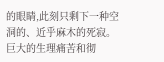的眼睛,此刻只剩下一种空洞的、近乎麻木的死寂。
巨大的生理痛苦和彻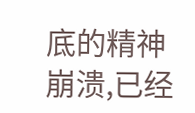底的精神崩溃,已经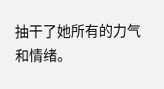抽干了她所有的力气和情绪。